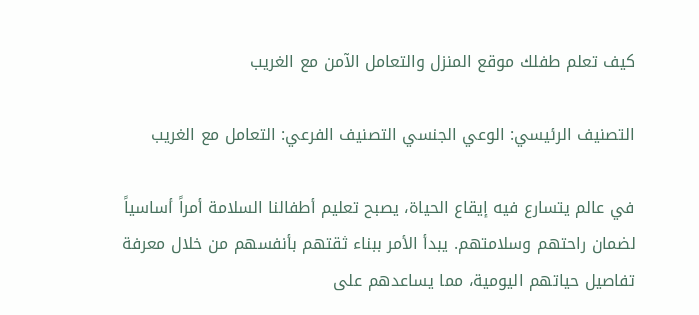كيف تعلم طفلك موقع المنزل والتعامل الآمن مع الغريب

التصنيف الرئيسي: الوعي الجنسي التصنيف الفرعي: التعامل مع الغريب

في عالم يتسارع فيه إيقاع الحياة، يصبح تعليم أطفالنا السلامة أمراً أساسياً لضمان راحتهم وسلامتهم. يبدأ الأمر ببناء ثقتهم بأنفسهم من خلال معرفة تفاصيل حياتهم اليومية، مما يساعدهم على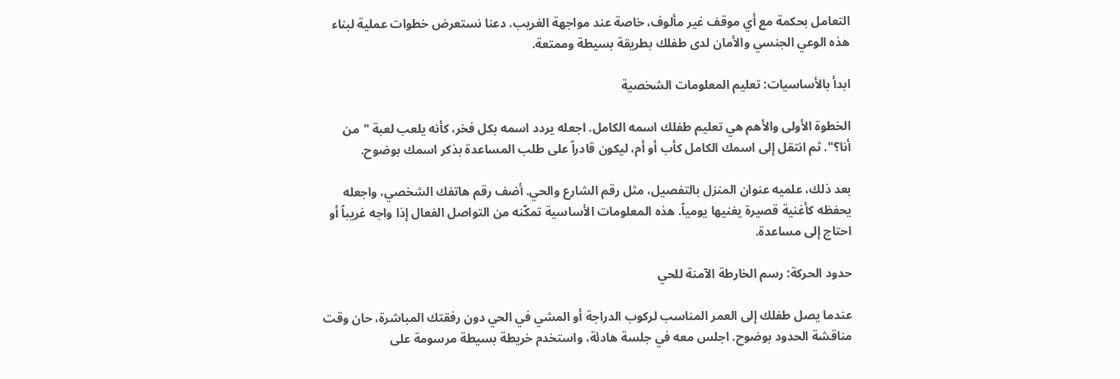التعامل بحكمة مع أي موقف غير مألوف، خاصة عند مواجهة الغريب. دعنا نستعرض خطوات عملية لبناء هذه الوعي الجنسي والأمان لدى طفلك بطريقة بسيطة وممتعة.

ابدأ بالأساسيات: تعليم المعلومات الشخصية

الخطوة الأولى والأهم هي تعليم طفلك اسمه الكامل. اجعله يردد اسمه بكل فخر، كأنه يلعب لعبة "من أنا؟". ثم انتقل إلى اسمك الكامل كأب أو أم، ليكون قادراً على طلب المساعدة بذكر اسمك بوضوح.

بعد ذلك، علميه عنوان المنزل بالتفصيل، مثل رقم الشارع والحي. أضف رقم هاتفك الشخصي، واجعله يحفظه كأغنية قصيرة يغنيها يومياً. هذه المعلومات الأساسية تمكّنه من التواصل الفعال إذا واجه غريباً أو احتاج إلى مساعدة.

حدود الحركة: رسم الخارطة الآمنة للحي

عندما يصل طفلك إلى العمر المناسب لركوب الدراجة أو المشي في الحي دون رفقتك المباشرة، حان وقت مناقشة الحدود بوضوح. اجلس معه في جلسة هادئة، واستخدم خريطة بسيطة مرسومة على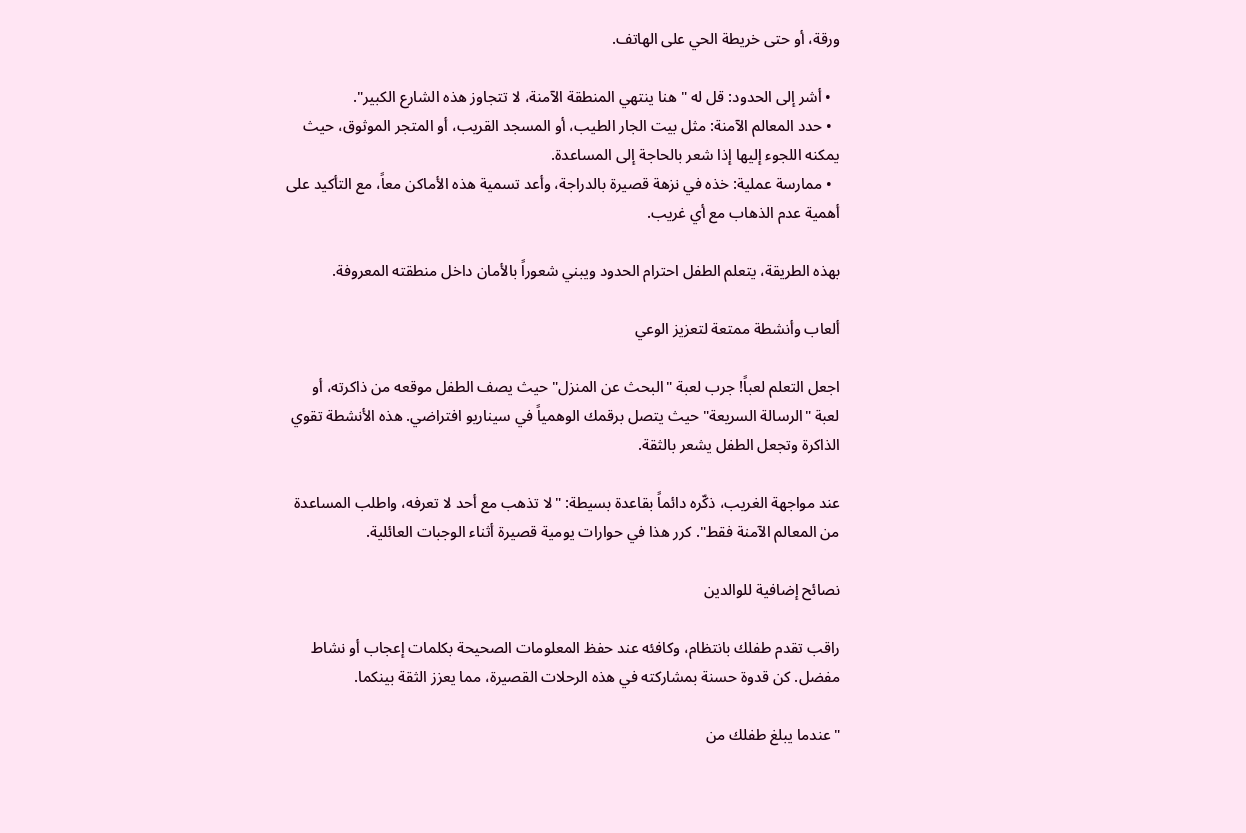ورقة، أو حتى خريطة الحي على الهاتف.

  • أشر إلى الحدود: قل له "هنا ينتهي المنطقة الآمنة، لا تتجاوز هذه الشارع الكبير".
  • حدد المعالم الآمنة: مثل بيت الجار الطيب، أو المسجد القريب، أو المتجر الموثوق، حيث يمكنه اللجوء إليها إذا شعر بالحاجة إلى المساعدة.
  • ممارسة عملية: خذه في نزهة قصيرة بالدراجة، وأعد تسمية هذه الأماكن معاً، مع التأكيد على أهمية عدم الذهاب مع أي غريب.

بهذه الطريقة، يتعلم الطفل احترام الحدود ويبني شعوراً بالأمان داخل منطقته المعروفة.

ألعاب وأنشطة ممتعة لتعزيز الوعي

اجعل التعلم لعباً! جرب لعبة "البحث عن المنزل" حيث يصف الطفل موقعه من ذاكرته، أو لعبة "الرسالة السريعة" حيث يتصل برقمك الوهمياً في سيناريو افتراضي. هذه الأنشطة تقوي الذاكرة وتجعل الطفل يشعر بالثقة.

عند مواجهة الغريب، ذكّره دائماً بقاعدة بسيطة: "لا تذهب مع أحد لا تعرفه، واطلب المساعدة من المعالم الآمنة فقط". كرر هذا في حوارات يومية قصيرة أثناء الوجبات العائلية.

نصائح إضافية للوالدين

راقب تقدم طفلك بانتظام، وكافئه عند حفظ المعلومات الصحيحة بكلمات إعجاب أو نشاط مفضل. كن قدوة حسنة بمشاركته في هذه الرحلات القصيرة، مما يعزز الثقة بينكما.

"عندما يبلغ طفلك من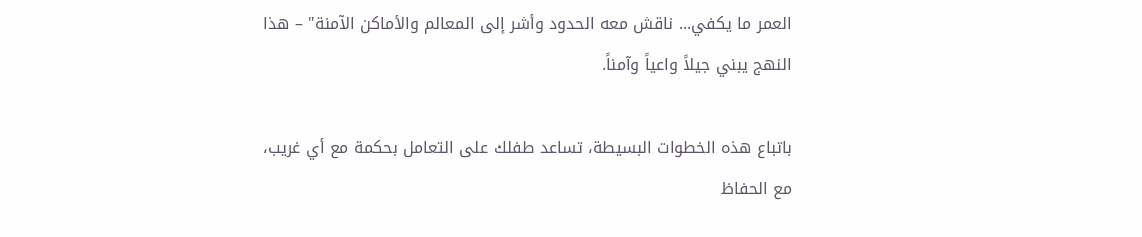العمر ما يكفي... ناقش معه الحدود وأشر إلى المعالم والأماكن الآمنة" – هذا النهج يبني جيلاً واعياً وآمناً.

باتباع هذه الخطوات البسيطة، تساعد طفلك على التعامل بحكمة مع أي غريب، مع الحفاظ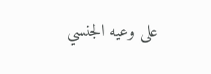على وعيه الجنسي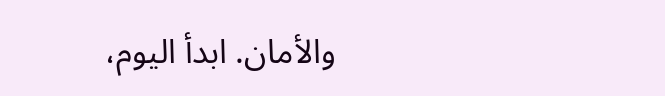والأمان. ابدأ اليوم،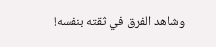وشاهد الفرق في ثقته بنفسه!